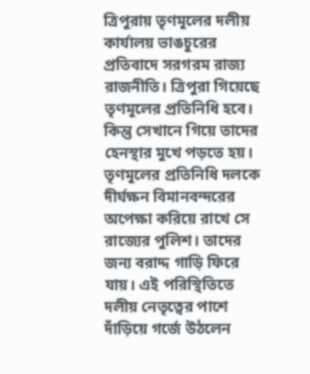ত্রিপুরায় তৃণমূলের দলীয় কার্যালয় ভাঙচুরের প্রতিবাদে সরগরম রাজ্য রাজনীতি। ত্রিপুরা গিয়েছে তৃণমূলের প্রতিনিধি হবে। কিন্তু সেখানে গিয়ে তাদের হেনস্থার মুখে পড়তে হয়। তৃণমূলের প্রতিনিধি দলকে দীর্ঘক্ষন বিমানবন্দরের অপেক্ষা করিয়ে রাখে সে রাজ্যের পুলিশ। তাদের জন্য বরাদ্দ গাড়ি ফিরে যায়। এই পরিস্থিতিতে দলীয় নেতৃত্বের পাশে দাঁড়িয়ে গর্জে উঠলেন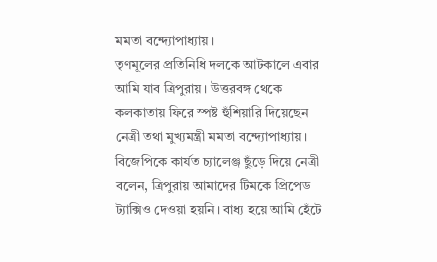মমতা বন্দ্যোপাধ্যায়।
তৃণমূলের প্রতিনিধি দলকে আটকালে এবার আমি যাব ত্রিপুরায়। উত্তরবঙ্গ থেকে কলকাতায় ফিরে স্পষ্ট হুঁশিয়ারি দিয়েছেন নেত্রী তথা মুখ্যমন্ত্রী মমতা বন্দ্যোপাধ্যায়। বিজেপিকে কার্যত চ্যালেঞ্জ ছুঁড়ে দিয়ে নেত্রী বলেন, ত্রিপুরায় আমাদের টিমকে প্রিপেড ট্যাক্সিও দেওয়া হয়নি। বাধ্য হয়ে আমি হেঁটে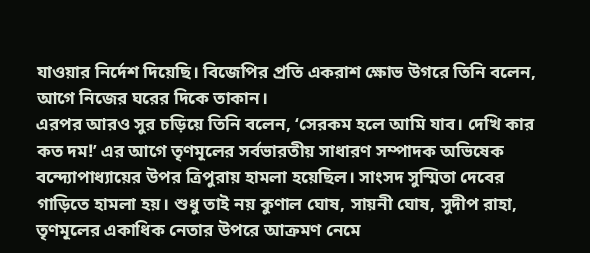যাওয়ার নির্দেশ দিয়েছি। বিজেপির প্রতি একরাশ ক্ষোভ উগরে তিনি বলেন, আগে নিজের ঘরের দিকে তাকান।
এরপর আরও সুর চড়িয়ে তিনি বলেন, ‘সেরকম হলে আমি যাব। দেখি কার কত দম!’ এর আগে তৃণমূলের সর্বভারতীয় সাধারণ সম্পাদক অভিষেক বন্দ্যোপাধ্যায়ের উপর ত্রিপুরায় হামলা হয়েছিল। সাংসদ সুস্মিতা দেবের গাড়িতে হামলা হয়। শুধু তাই নয় কুণাল ঘোষ, সায়নী ঘোষ, সুদীপ রাহা, তৃণমূলের একাধিক নেতার উপরে আক্রমণ নেমে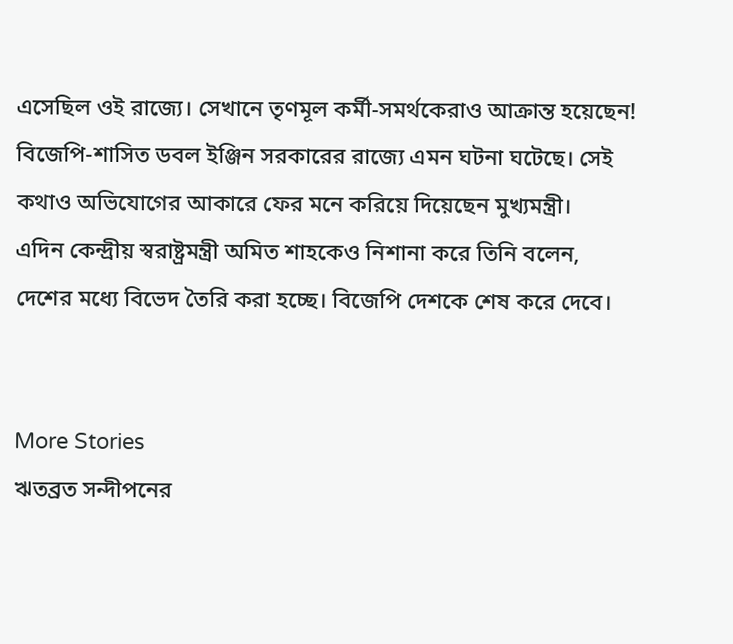এসেছিল ওই রাজ্যে। সেখানে তৃণমূল কর্মী-সমর্থকেরাও আক্রান্ত হয়েছেন! বিজেপি-শাসিত ডবল ইঞ্জিন সরকারের রাজ্যে এমন ঘটনা ঘটেছে। সেই কথাও অভিযোগের আকারে ফের মনে করিয়ে দিয়েছেন মুখ্যমন্ত্রী।
এদিন কেন্দ্রীয় স্বরাষ্ট্রমন্ত্রী অমিত শাহকেও নিশানা করে তিনি বলেন, দেশের মধ্যে বিভেদ তৈরি করা হচ্ছে। বিজেপি দেশকে শেষ করে দেবে।


More Stories
ঋতব্রত সন্দীপনের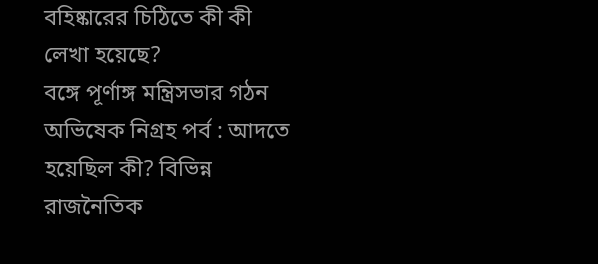বহিষ্কারের চিঠিতে কী কী লেখা হয়েছে?
বঙ্গে পূর্ণাঙ্গ মন্ত্রিসভার গঠন
অভিষেক নিগ্রহ পর্ব : আদতে হয়েছিল কী? বিভিন্ন রাজনৈতিক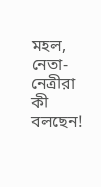মহল, নেতা-নেত্রীরা কী বলছেন!